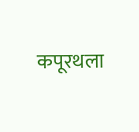कपूरथला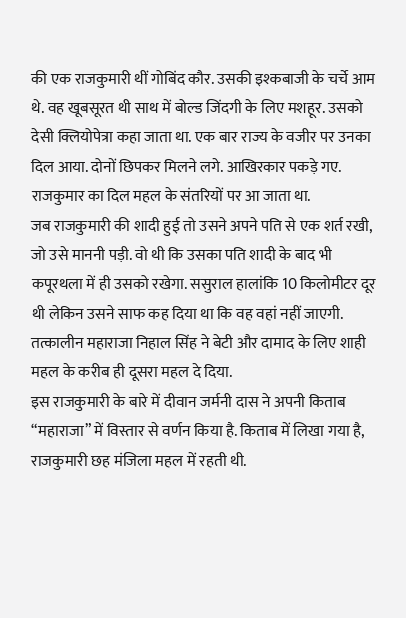की एक राजकुमारी थीं गोबिंद कौर. उसकी इश्कबाजी के चर्चे आम थे. वह खूबसूरत थी साथ में बोल्ड जिंदगी के लिए मशहूर. उसको देसी क्लियोपेत्रा कहा जाता था. एक बार राज्य के वजीर पर उनका दिल आया. दोनों छिपकर मिलने लगे. आखिरकार पकड़े गए. राजकुमार का दिल महल के संतरियों पर आ जाता था.
जब राजकुमारी की शादी हुई तो उसने अपने पति से एक शर्त रखी, जो उसे माननी पड़ी. वो थी कि उसका पति शादी के बाद भी कपूरथला में ही उसको रखेगा. ससुराल हालांकि 10 किलोमीटर दूर थी लेकिन उसने साफ कह दिया था कि वह वहां नहीं जाएगी. तत्कालीन महाराजा निहाल सिंह ने बेटी और दामाद के लिए शाही महल के करीब ही दूसरा महल दे दिया.
इस राजकुमारी के बारे में दीवान जर्मनी दास ने अपनी किताब “महाराजा” में विस्तार से वर्णन किया है. किताब में लिखा गया है, राजकुमारी छह मंजिला महल में रहती थी.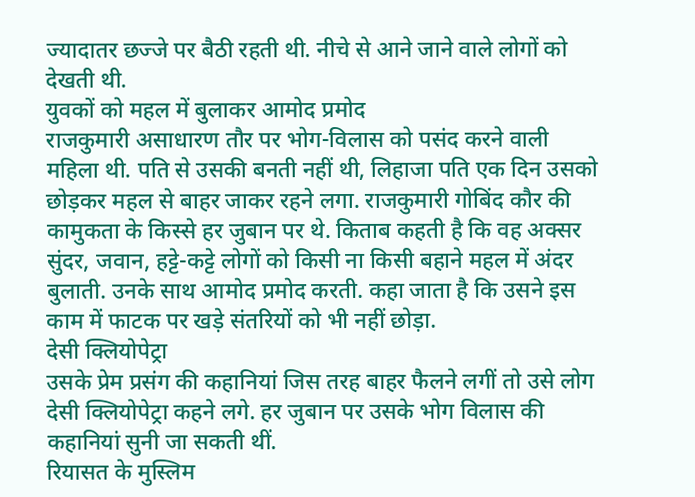ज्यादातर छज्जे पर बैठी रहती थी. नीचे से आने जाने वाले लोगों को देखती थी.
युवकों को महल में बुलाकर आमोद प्रमोद
राजकुमारी असाधारण तौर पर भोग-विलास को पसंद करने वाली महिला थी. पति से उसकी बनती नहीं थी, लिहाजा पति एक दिन उसको छोड़कर महल से बाहर जाकर रहने लगा. राजकुमारी गोबिंद कौर की कामुकता के किस्से हर जुबान पर थे. किताब कहती है कि वह अक्सर सुंदर, जवान, हट्टे-कट्टे लोगों को किसी ना किसी बहाने महल में अंदर बुलाती. उनके साथ आमोद प्रमोद करती. कहा जाता है कि उसने इस काम में फाटक पर खड़े संतरियों को भी नहीं छोड़ा.
देसी क्लियोपेट्रा
उसके प्रेम प्रसंग की कहानियां जिस तरह बाहर फैलने लगीं तो उसे लोग देसी क्लियोपेट्रा कहने लगे. हर जुबान पर उसके भोग विलास की कहानियां सुनी जा सकती थीं.
रियासत के मुस्लिम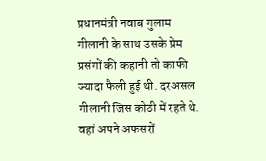प्रधानमंत्री नवाब गुलाम गीलानी के साथ उसके प्रेम प्रसंगों की कहानी तो काफी ज्यादा फैली हुई थी. दरअसल गीलानी जिस कोठी में रहते थे. वहां अपने अफसरों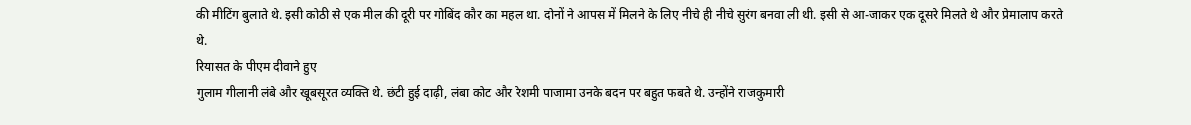की मीटिंग बुलाते थे. इसी कोठी से एक मील की दूरी पर गोबिंद कौर का महल था. दोनों ने आपस में मिलने के लिए नीचे ही नीचे सुरंग बनवा ली थी. इसी से आ-जाकर एक दूसरे मिलते थे और प्रेमालाप करते थे.
रियासत के पीएम दीवाने हुए
गुलाम गीलानी लंबे और खूबसूरत व्यक्ति थे. छंटी हुई दाढ़ी, लंबा कोट और रेशमी पाजामा उनके बदन पर बहुत फबते थे. उन्होंने राजकुमारी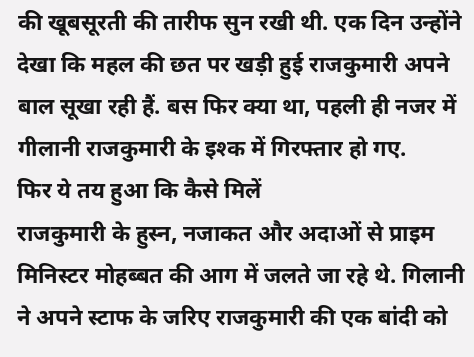की खूबसूरती की तारीफ सुन रखी थी. एक दिन उन्होंने देखा कि महल की छत पर खड़ी हुई राजकुमारी अपने बाल सूखा रही हैं. बस फिर क्या था, पहली ही नजर में गीलानी राजकुमारी के इश्क में गिरफ्तार हो गए.
फिर ये तय हुआ कि कैसे मिलें
राजकुमारी के हुस्न, नजाकत और अदाओं से प्राइम मिनिस्टर मोहब्बत की आग में जलते जा रहे थे. गिलानी ने अपने स्टाफ के जरिए राजकुमारी की एक बांदी को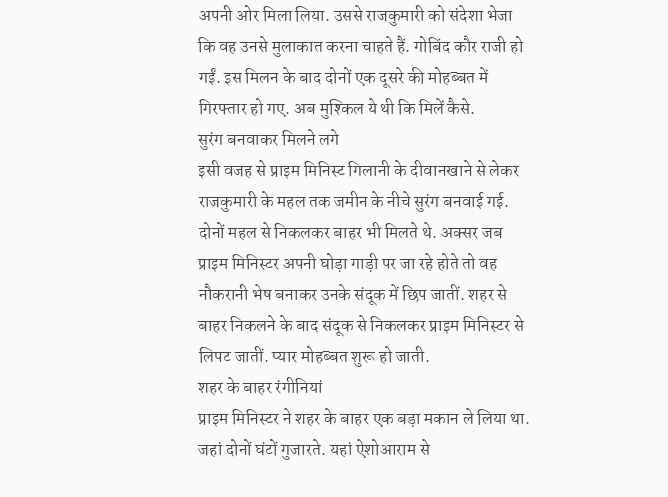अपनी ओर मिला लिया. उससे राजकुमारी को संदेशा भेजा कि वह उनसे मुलाकात करना चाहते हैं. गोबिंद कौर राजी हो गईं. इस मिलन के बाद दोनों एक दूसरे की मोहब्बत में गिरफ्तार हो गए. अब मुश्किल ये थी कि मिलें कैसे.
सुरंग बनवाकर मिलने लगे
इसी वजह से प्राइम मिनिस्ट गिलानी के दीवानखाने से लेकर राजकुमारी के महल तक जमीन के नीचे सुरंग बनवाई गई. दोनों महल से निकलकर बाहर भी मिलते थे. अक्सर जब प्राइम मिनिस्टर अपनी घोड़ा गाड़ी पर जा रहे होते तो वह नौकरानी भेष बनाकर उनके संदूक में छिप जातीं. शहर से बाहर निकलने के बाद संदूक से निकलकर प्राइम मिनिस्टर से लिपट जातीं. प्यार मोहब्बत शुरू हो जाती.
शहर के बाहर रंगीनियां
प्राइम मिनिस्टर ने शहर के बाहर एक बड़ा मकान ले लिया था. जहां दोनों घंटों गुजारते. यहां ऐशोआराम से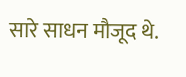सारे साधन मौजूद थे.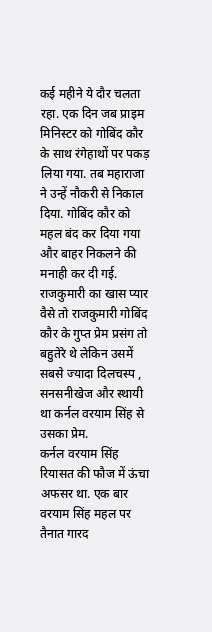कई महीने ये दौर चलता रहा. एक दिन जब प्राइम मिनिस्टर को गोबिंद कौर के साथ रंगेहाथों पर पकड़ लिया गया. तब महाराजा ने उन्हें नौकरी से निकाल दिया. गोबिंद कौर को महल बंद कर दिया गया और बाहर निकलने की मनाही कर दी गई.
राजकुमारी का खास प्यार
वैसे तो राजकुमारी गोबिंद कौर के गुप्त प्रेम प्रसंग तो बहुतेरे थे लेकिन उसमें सबसे ज्यादा दिलचस्प , सनसनीखेज और स्थायी था कर्नल वरयाम सिंह से उसका प्रेम.
कर्नल वरयाम सिंह रियासत की फौज में ऊंचा अफसर था. एक बार वरयाम सिंह महल पर तैनात गारद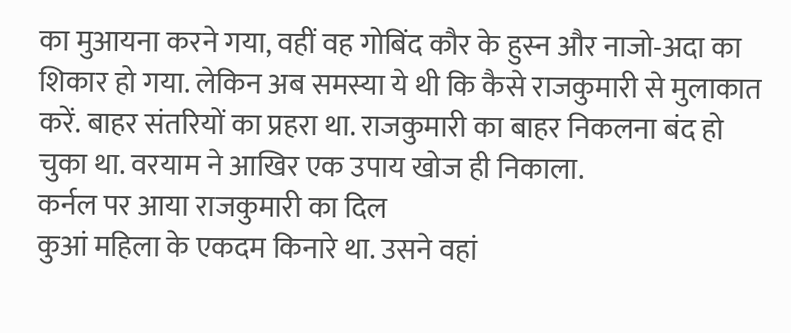का मुआयना करने गया, वहीं वह गोबिंद कौर के हुस्न और नाजो-अदा का शिकार हो गया. लेकिन अब समस्या ये थी कि कैसे राजकुमारी से मुलाकात करें. बाहर संतरियों का प्रहरा था. राजकुमारी का बाहर निकलना बंद हो चुका था. वरयाम ने आखिर एक उपाय खोज ही निकाला.
कर्नल पर आया राजकुमारी का दिल
कुआं महिला के एकदम किनारे था. उसने वहां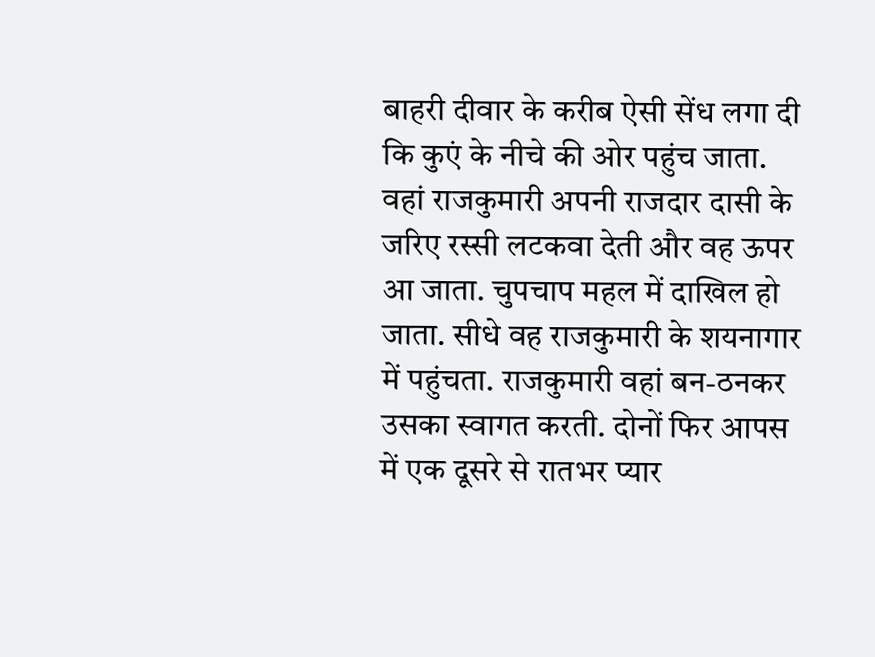बाहरी दीवार के करीब ऐसी सेंध लगा दी कि कुएं के नीचे की ओर पहुंच जाता. वहां राजकुमारी अपनी राजदार दासी के जरिए रस्सी लटकवा देती और वह ऊपर आ जाता. चुपचाप महल में दाखिल हो जाता. सीधे वह राजकुमारी के शयनागार में पहुंचता. राजकुमारी वहां बन-ठनकर उसका स्वागत करती. दोनों फिर आपस में एक दूसरे से रातभर प्यार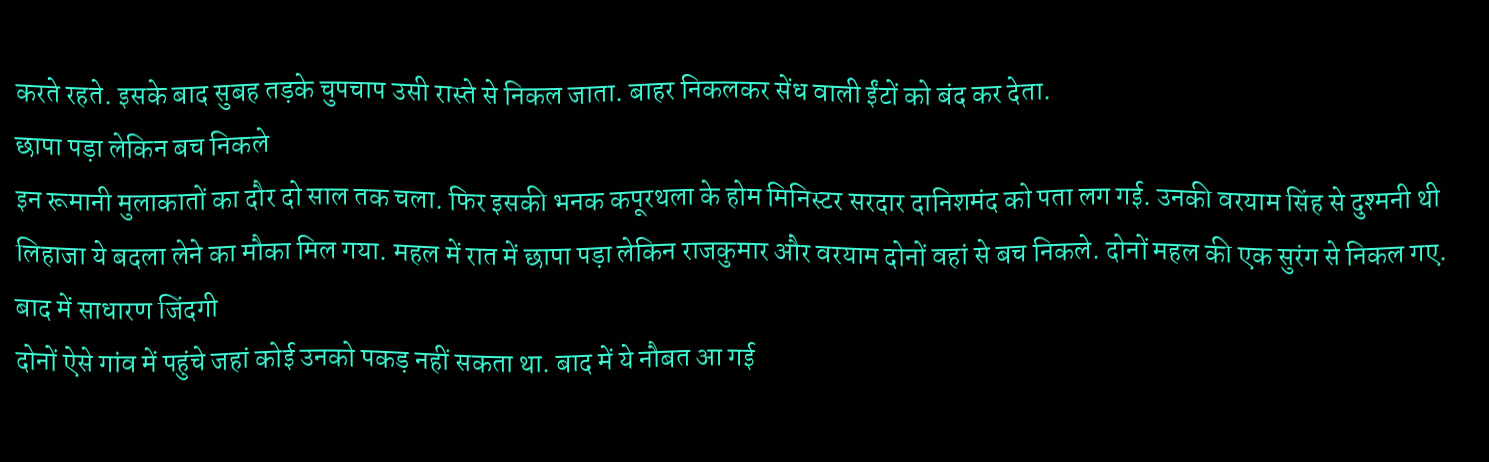करते रहते. इसके बाद सुबह तड़के चुपचाप उसी रास्ते से निकल जाता. बाहर निकलकर सेंध वाली ईंटों को बंद कर देता.
छापा पड़ा लेकिन बच निकले
इन रूमानी मुलाकातों का दौर दो साल तक चला. फिर इसकी भनक कपूरथला के होम मिनिस्टर सरदार दानिशमंद को पता लग गई. उनकी वरयाम सिंह से दुश्मनी थी लिहाजा ये बदला लेने का मौका मिल गया. महल में रात में छापा पड़ा लेकिन राजकुमार और वरयाम दोनों वहां से बच निकले. दोनों महल की एक सुरंग से निकल गए.
बाद में साधारण जिंदगी
दोनों ऐसे गांव में पहुंचे जहां कोई उनको पकड़ नहीं सकता था. बाद में ये नौबत आ गई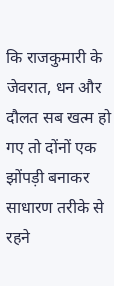कि राजकुमारी के जेवरात, धन और दौलत सब खत्म हो गए तो दोंनों एक झोंपड़ी बनाकर साधारण तरीके से रहने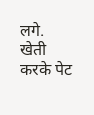लगे. खेती करके पेट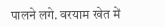पालने लगे. वरयाम खेत में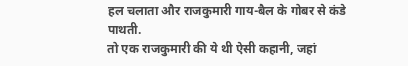हल चलाता और राजकुमारी गाय-बैल के गोबर से कंडे पाथती.
तो एक राजकुमारी की ये थी ऐसी कहानी, जहां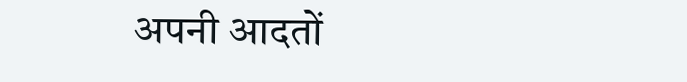अपनी आदतों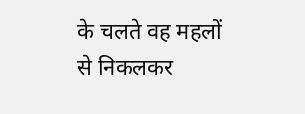के चलते वह महलों से निकलकर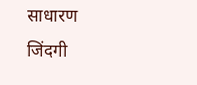साधारण जिंदगी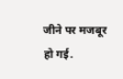जीने पर मजबूर हो गई.